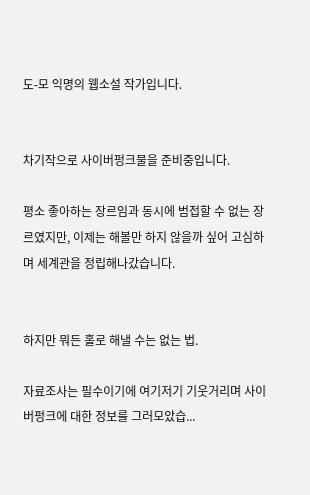도-모 익명의 웹소설 작가입니다.


차기작으로 사이버펑크물을 준비중입니다.

평소 좋아하는 장르임과 동시에 범접할 수 없는 장르였지만, 이제는 해볼만 하지 않을까 싶어 고심하며 세계관을 정립해나갔습니다.


하지만 뭐든 홀로 해낼 수는 없는 법.

자료조사는 필수이기에 여기저기 기웃거리며 사이버펑크에 대한 정보를 그러모았습...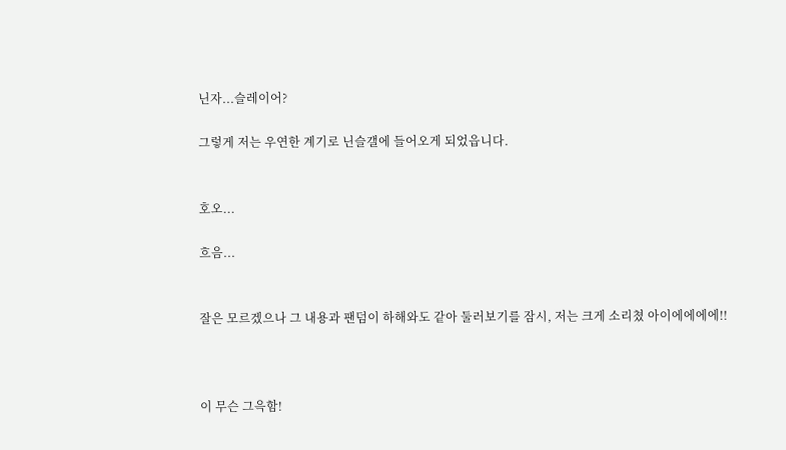닌자...슬레이어?

그렇게 저는 우연한 계기로 닌슬갤에 들어오게 되었읍니다.


호오...

흐음...


잘은 모르겠으나 그 내용과 팬덤이 하해와도 같아 둘러보기를 잠시, 저는 크게 소리쳤 아이에에에에!!



이 무슨 그윽함!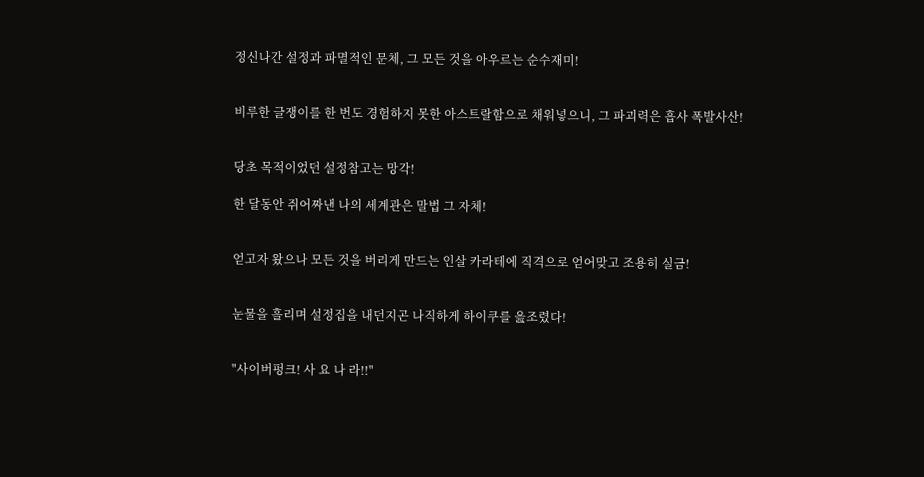정신나간 설정과 파멸적인 문체, 그 모든 것을 아우르는 순수재미!


비루한 글쟁이를 한 번도 경험하지 못한 아스트랄함으로 채워넣으니, 그 파괴력은 흡사 폭발사산!


당초 목적이었던 설정참고는 망각!

한 달동안 쥐어짜낸 나의 세계관은 말법 그 자체!


얻고자 왔으나 모든 것을 버리게 만드는 인살 카라테에 직격으로 얻어맞고 조용히 실금!


눈물을 흘리며 설정집을 내던지곤 나직하게 하이쿠를 읊조렸다!


"사이버펑크! 사 요 나 라!!"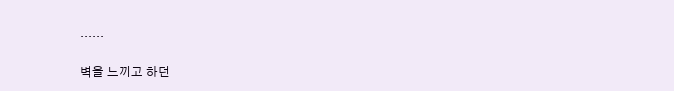......

벽을 느끼고 하던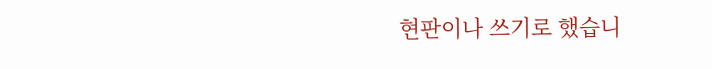현판이나 쓰기로 했습니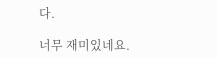다.

너무 재미있네요.